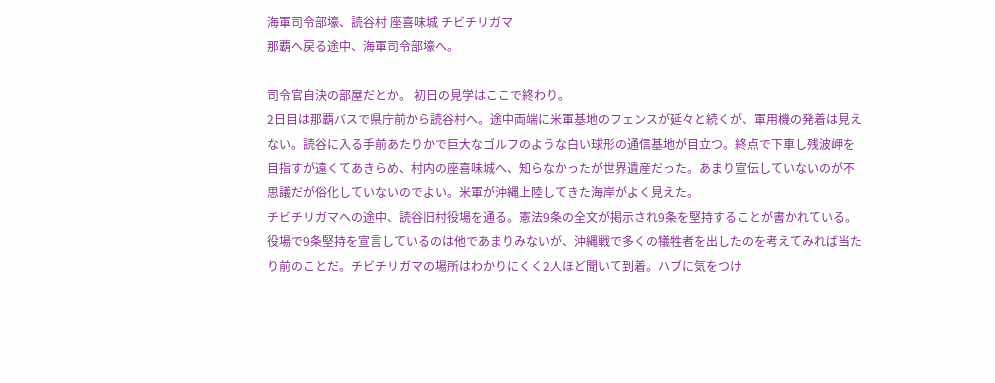海軍司令部壕、読谷村 座喜味城 チビチリガマ
那覇へ戻る途中、海軍司令部壕へ。

司令官自決の部屋だとか。 初日の見学はここで終わり。
2日目は那覇バスで県庁前から読谷村へ。途中両端に米軍基地のフェンスが延々と続くが、軍用機の発着は見えない。読谷に入る手前あたりかで巨大なゴルフのような白い球形の通信基地が目立つ。終点で下車し残波岬を目指すが遠くてあきらめ、村内の座喜味城へ、知らなかったが世界遺産だった。あまり宣伝していないのが不思議だが俗化していないのでよい。米軍が沖縄上陸してきた海岸がよく見えた。
チビチリガマへの途中、読谷旧村役場を通る。憲法9条の全文が掲示され9条を堅持することが書かれている。役場で9条堅持を宣言しているのは他であまりみないが、沖縄戦で多くの犠牲者を出したのを考えてみれば当たり前のことだ。チビチリガマの場所はわかりにくく2人ほど聞いて到着。ハブに気をつけ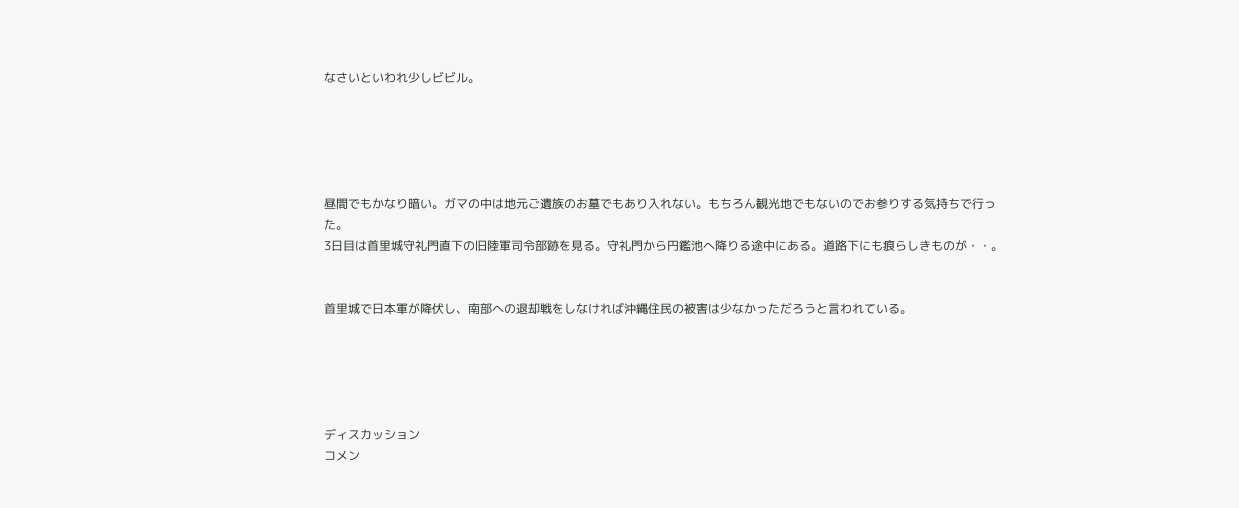なさいといわれ少しビビル。





昼間でもかなり暗い。ガマの中は地元ご遺族のお墓でもあり入れない。もちろん観光地でもないのでお参りする気持ちで行った。
3日目は首里城守礼門直下の旧陸軍司令部跡を見る。守礼門から円鑑池へ降りる途中にある。道路下にも痕らしきものが・・。


首里城で日本軍が降伏し、南部への退却戦をしなければ沖縄住民の被害は少なかっただろうと言われている。





ディスカッション
コメン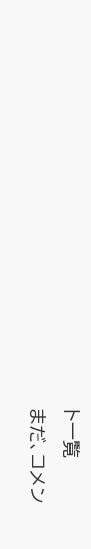ト一覧
まだ、コメン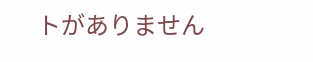トがありません